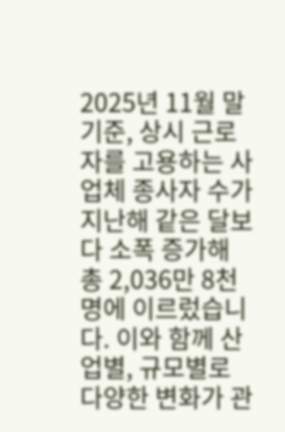2025년 11월 말 기준, 상시 근로자를 고용하는 사업체 종사자 수가 지난해 같은 달보다 소폭 증가해 총 2,036만 8천 명에 이르렀습니다. 이와 함께 산업별, 규모별로 다양한 변화가 관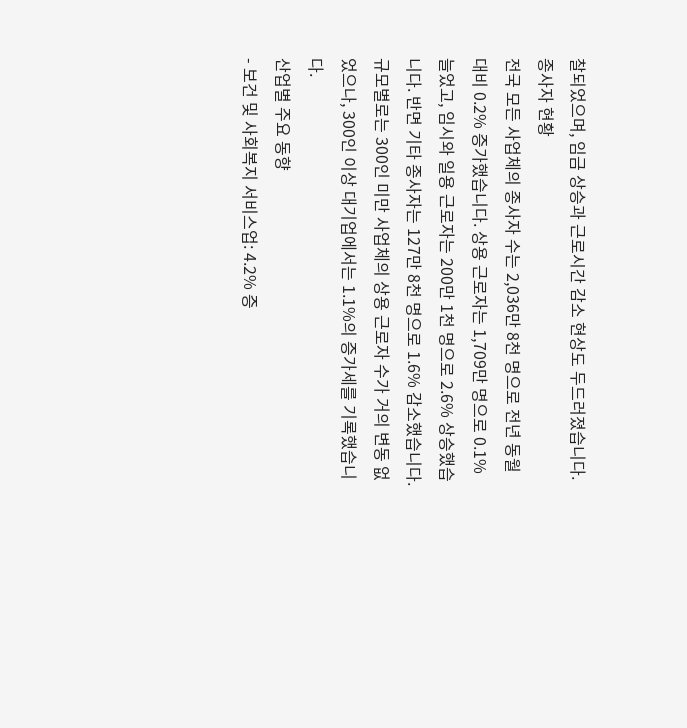찰되었으며, 임금 상승과 근로시간 감소 현상도 두드러졌습니다.
종사자 현황
전국 모든 사업체의 종사자 수는 2,036만 8천 명으로 전년 동월 대비 0.2% 증가했습니다. 상용 근로자는 1,709만 명으로 0.1% 늘었고, 임시와 일용 근로자는 200만 1천 명으로 2.6% 상승했습니다. 반면 기타 종사자는 127만 8천 명으로 1.6% 감소했습니다.
규모별로는 300인 미만 사업체의 상용 근로자 수가 거의 변동 없었으나, 300인 이상 대기업에서는 1.1%의 증가세를 기록했습니다.
산업별 주요 동향
- 보건 및 사회복지 서비스업: 4.2% 증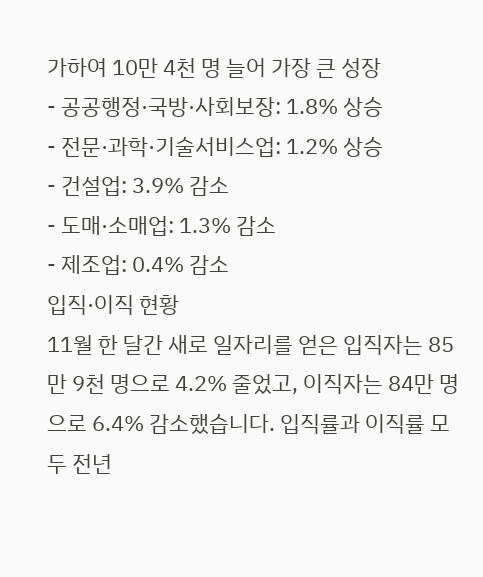가하여 10만 4천 명 늘어 가장 큰 성장
- 공공행정·국방·사회보장: 1.8% 상승
- 전문·과학·기술서비스업: 1.2% 상승
- 건설업: 3.9% 감소
- 도매·소매업: 1.3% 감소
- 제조업: 0.4% 감소
입직·이직 현황
11월 한 달간 새로 일자리를 얻은 입직자는 85만 9천 명으로 4.2% 줄었고, 이직자는 84만 명으로 6.4% 감소했습니다. 입직률과 이직률 모두 전년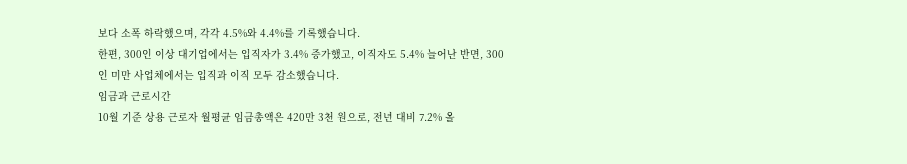보다 소폭 하락했으며, 각각 4.5%와 4.4%를 기록했습니다.
한편, 300인 이상 대기업에서는 입직자가 3.4% 증가했고, 이직자도 5.4% 늘어난 반면, 300인 미만 사업체에서는 입직과 이직 모두 감소했습니다.
임금과 근로시간
10월 기준 상용 근로자 월평균 임금총액은 420만 3천 원으로, 전년 대비 7.2% 올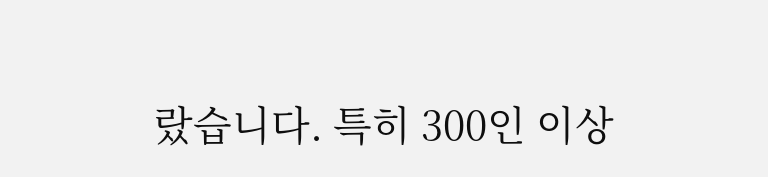랐습니다. 특히 300인 이상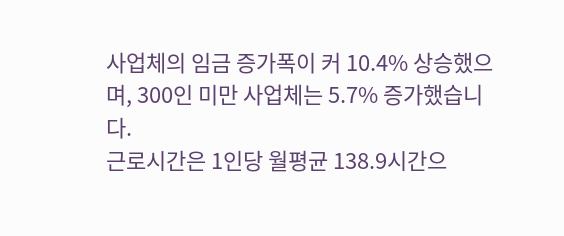사업체의 임금 증가폭이 커 10.4% 상승했으며, 300인 미만 사업체는 5.7% 증가했습니다.
근로시간은 1인당 월평균 138.9시간으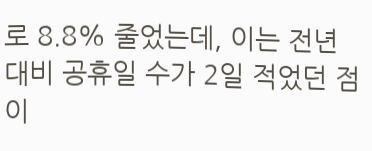로 8.8% 줄었는데, 이는 전년 대비 공휴일 수가 2일 적었던 점이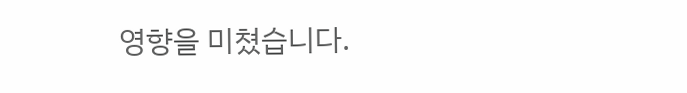영향을 미쳤습니다.